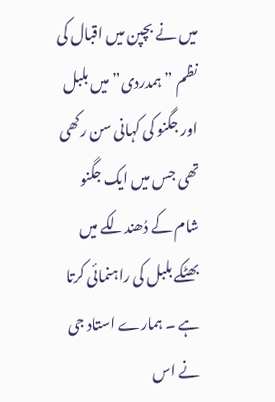میں نے بچپن میں اقبال کی نظم ” ہمدردی” میں بلبل اور جگنو کی کہانی سن رکھی تھی جس میں ایک جگنو شام کے دُھندلکے میں بھٹکے بلبل کی راہنمائی کرتا ہے ۔ ہمارے استاد جی نے اس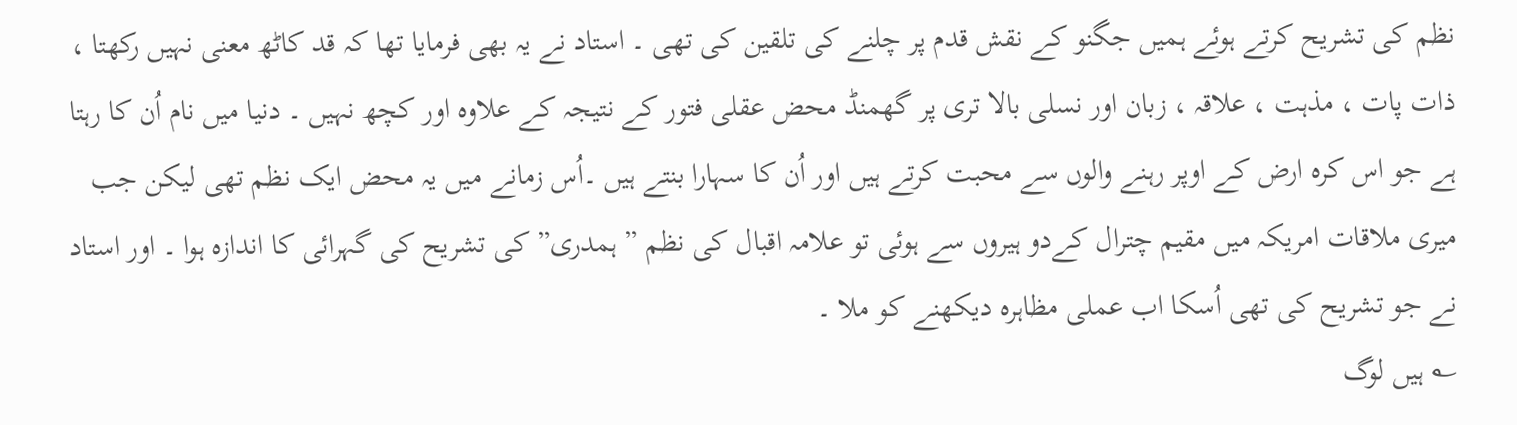نظم کی تشریح کرتے ہوئے ہمیں جگنو کے نقش قدم پر چلنے کی تلقین کی تھی ۔ استاد نے یہ بھی فرمایا تھا کہ قد کاٹھ معنی نہیں رکھتا ، ذات پات ، مذہت ، علاقہ ، زبان اور نسلی بالا تری پر گھمنڈ محض عقلی فتور کے نتیجہ کے علاوہ اور کچھ نہیں ۔ دنیا میں نام اُن کا رہتا ہے جو اس کرہ ارض کے اوپر رہنے والوں سے محبت کرتے ہیں اور اُن کا سہارا بنتے ہیں ۔اُس زمانے میں یہ محض ایک نظم تھی لیکن جب میری ملاقات امریکہ میں مقیم چترال کےدو ہیروں سے ہوئی تو علامہ اقبال کی نظم ” ہمدری” کی تشریح کی گہرائی کا اندازہ ہوا ۔ اور استاد نے جو تشریح کی تھی اُسکا اب عملی مظاہرہ دیکھنے کو ملا ۔
؎ ہیں لوگ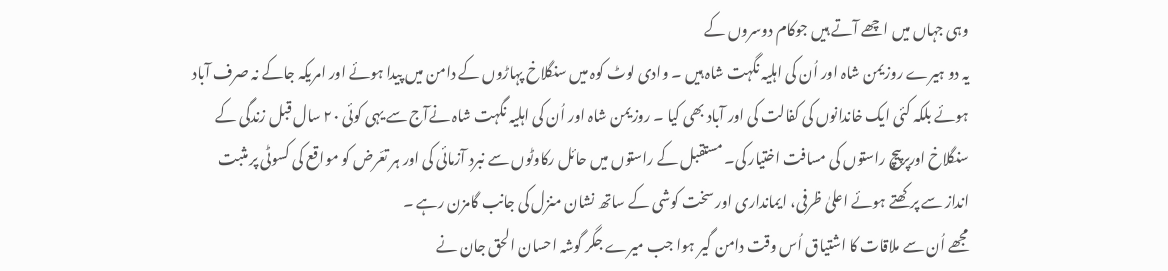وہی جہاں میں اچھے آتے ہیں جوکام دوسروں کے
یہ دو ہیرے روزیمن شاہ اور اُن کی اہلیہ نگہت شاہ ہیں ۔ وادی لوٹ کوہ میں سنگلاخ پہاڑوں کے دامن میں پیدا ہوئے اور امریکہ جاکے نہ صرف آباد ہوئے بلکہ کئی ایک خاندانوں کی کفالت کی اور آباد بھی کیا ۔ روزیمن شاہ اور اُن کی اہلیہ نگہت شاہ نےآج سے یہی کوئی ۲۰ سال قبل زندگی کے سنگلاخ اورپرپیچ راستوں کی مسافت اختیار کی۔ مستقبل کے راستوں میں حائل رکاوٹوں سے نبرد آزمائی کی اور ہر تعّرض کو مواقع کی کسوٹی پر مثبت انداز سے پرکھتے ہوئے اعلیٰ ظرفی، ایمانداری اور سخت کوشی کے ساتھ نشان منزل کی جانب گامزن رہے ۔
مجھے اُن سے ملاقات کا اشتیاق اُس وقت دامن گیر ہوا جب میرے جگر گوشہ احسان الحق جان نے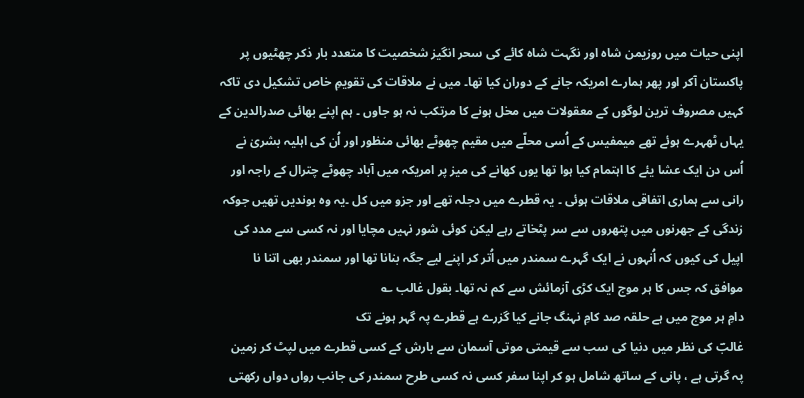اپنی حیات میں روزیمن شاہ اور نگہت شاہ کائے کی سحر انگیز شخصیت کا متعدد بار ذکر چھٹیوں پر پاکستان آکر اور پھر ہمارے امریکہ جانے کے دوران کیا تھا۔ میں نے ملاقات کی تقویمِ خاص تشکیل دی تاکہ کہیں مصروف ترین لوگوں کے معقولات میں مخل ہونے کا مرتکب نہ ہو جاوں ۔ ہم اپنے بھائی صدرالدین کے یہاں ٹھہرے ہوئے تھے میمفیس کے اُسی محلّے میں مقیم چھوٹے بھائی منظور اور اُن کی اہلیہ بشریٰ نے اُس دن ایک عشا یئے کا اہتمام کیا ہوا تھا یوں کھانے کی میز پر امریکہ میں آباد چھوٹے چترال کے راجہ اور رانی سے ہماری اتفاقی ملاقات ہوئی ۔ یہ قطرے میں دجلہ تھے اور جزو میں کل ۔یہ وہ بوندیں تھیں جوکہ زندگی کے جھرنوں میں پتھروں سے سر پٹخاتے رہے لیکن کوئی شور نہیں مچایا اور نہ کسی سے مدد کی اپیل کی کیوں کہ اُنہوں نے ایک گہرے سمندر میں اُتر کر اپنے لیے جگہ بنانا تھا اور سمندر بھی اتنا نا موافق کہ جس کا ہر موج ایک کڑی آزمائش سے کم نہ تھا۔ بقول غالب ؎
دامِ ہر موج میں ہے حلقہ صد کامِ نہنگ جانے کیا گزرے ہے قطرے پہ گہر ہونے تک
غالبؔ کی نظر میں دنیا کی سب سے قیمتی موتی آسمان سے بارش کے کسی قطرے میں لپٹ کر زمین پہ گرتی ہے ، پانی کے ساتھ شامل ہو کر اپنا سفر کسی نہ کسی طرح سمندر کی جانب رواں دواں رکھتی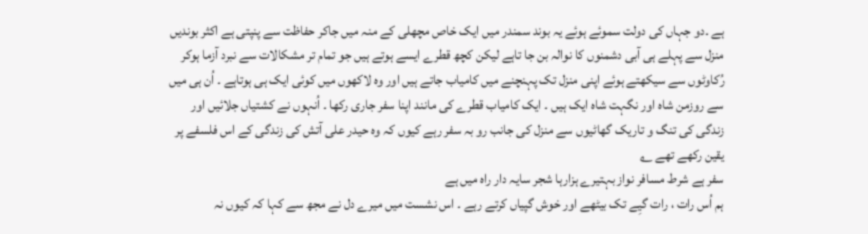ہے ۔دو جہاں کی دولت سموئے ہوئے یہ بوند سمندر میں ایک خاص مچھلی کے منہ میں جاکر حفاظت سے پنپتی ہے اکثر بوندیں منزل سے پہلے ہی آبی دشمنوں کا نوالہ بن جا تاہے لیکن کچھ قطرے ایسے ہوتے ہیں جو تمام تر مشکالات سے نبرد آزما ہوکر رُکاوٹوں سے سیکھتے ہوئے اپنی منزل تک پہنچنے میں کامیاب جاتے ہیں اور وہ لاکھوں میں کوئی ایک ہی ہوتاہے ۔ اُن ہی میں سے روزمن شاہ اور نگہت شاہ ایک ہیں ۔ ایک کامیاب قطرے کی مانند اپنا سفر جاری رکھا ۔ اُنہوں نے کشتیاں جلائیں اور زندگی کی تنگ و تاریک گھاٹیوں سے منزل کی جانب رو بہ سفر رہے کیوں کہ وہ حیدر علی آتش کی زندگی کے اس فلسفے پر یقین رکھے تھے ؎
سفر ہے شرط مسافر نواز بہتیرے ہزارہا شجر سایہ دار راہ میں ہے
ہم اُس رات ، رات گیِے تک بیٹھے اور خوش گپیاں کرتے رہے ۔ اس نشست میں میرے دل نے مجھ سے کہا کہ کیوں نہ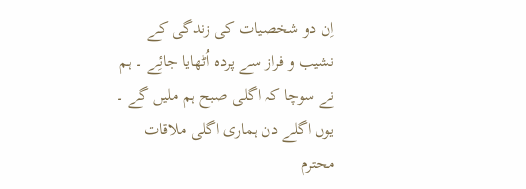اِن دو شخصیات کی زندگی کے نشیب و فراز سے پردہ اُٹھایا جائِے ۔ ہم نے سوچا کہ اگلی صبح ہم ملیں گے ۔ یوں اگلے دن ہماری اگلی ملاقات محترم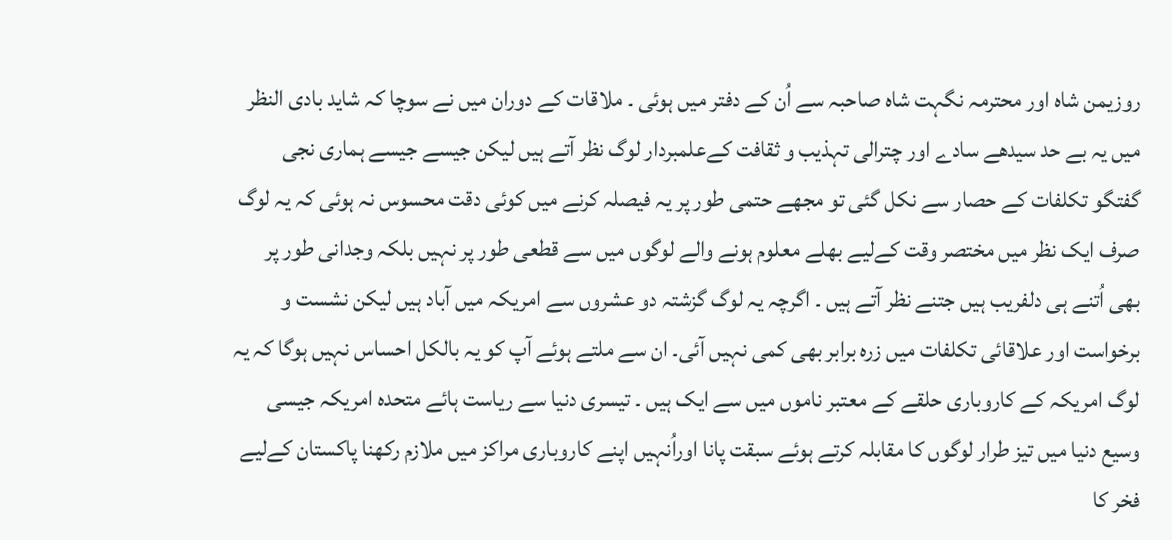روزیمن شاہ اور محترمہ نگہت شاہ صاحبہ سے اُن کے دفتر میں ہوئی ۔ ملاقات کے دوران میں نے سوچا کہ شاید بادی النظر میں یہ بے حد سیدھے سادے اور چترالی تہذیب و ثقافت کےعلمبردار لوگ نظر آتے ہیں لیکن جیسے جیسے ہماری نجی گفتگو تکلفات کے حصار سے نکل گئی تو مجھے حتمی طور پر یہ فیصلہ کرنے میں کوئی دقت محسوس نہ ہوئی کہ یہ لوگ صرف ایک نظر میں مختصر وقت کےلیے بھلے معلوم ہونے والے لوگوں میں سے قطعی طور پر نہیں بلکہ وجدانی طور پر بھی اُتنے ہی دلفریب ہیں جتنے نظر آتے ہیں ۔ اگرچہ یہ لوگ گزشتہ دو عشروں سے امریکہ میں آباد ہیں لیکن نشست و برخواست اور علاقائی تکلفات میں زرہ برابر بھی کمی نہیں آئی۔ ان سے ملتے ہوئے آپ کو یہ بالکل احساس نہیں ہوگا کہ یہ لوگ امریکہ کے کاروباری حلقے کے معتبر ناموں میں سے ایک ہیں ۔ تیسری دنیا سے ریاست ہائے متحدہ امریکہ جیسی وسیع دنیا میں تیز طرار لوگوں کا مقابلہ کرتے ہوئے سبقت پانا اوراُنہیں اپنے کاروباری مراکز میں ملازم رکھنا پاکستان کےلیے فخر کا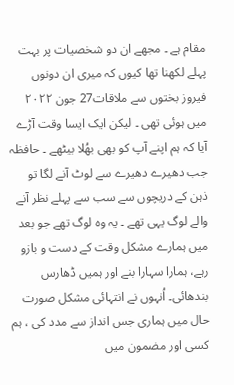مقام ہے ۔ مجھے ان دو شخصیات پر بہت پہلے لکھنا تھا کیوں کہ میری ان دونوں فیروز بختوں سے ملاقات27 جون ۲۰۲۲ میں ہوئی تھی ۔ لیکن ایک ایسا وقت آڑے آیا کہ ہم اپنے آپ کو بھی بھُلا بیٹھے ۔ حافظہ جب دھیرے دھیرے سے لوٹ آنے لگا تو ذہن کے دریچوں سے سب سے پہلے نظر آنے والے لوگ یہی تھے ۔ یہ وہ لوگ تھے جو بعد میں ہمارے مشکل وقت کے دست و بازو رہے، ہمارا سہارا بنے اور ہمیں ڈھارس بندھائی۔ اُنہوں نے انتہائی مشکل صورت حال میں ہماری جس انداز سے مدد کی ، ہم کسی اور مضمون میں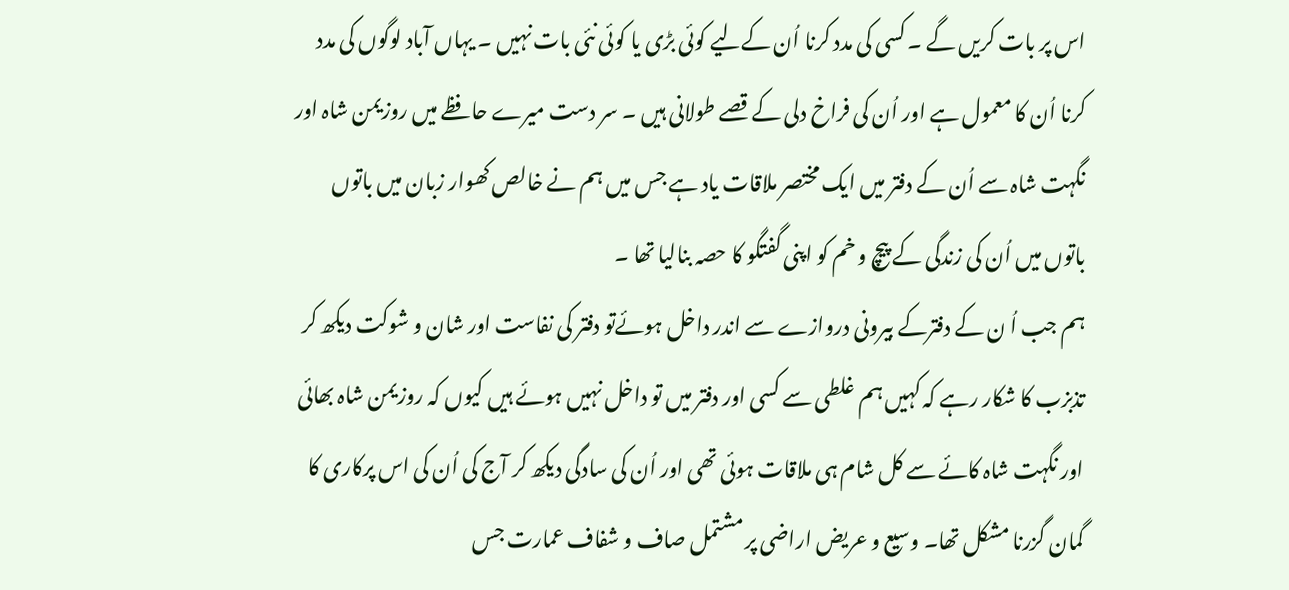اس پر بات کریں گے ۔ کسی کی مدد کرنا اُن کےلیے کوئی بڑی یا کوئی نئی بات نہیں ۔ یہاں آباد لوگوں کی مدد کرنا اُن کا معمول ہے اور اُن کی فراخ دلی کے قصے طولانی ہیں ۔ سر دست میرے حافظے میں روزیمن شاہ اور نگہت شاہ سے اُن کے دفتر میں ایک مختصر ملاقات یاد ہے جس میں ہم نے خالص کھوار زبان میں باتوں باتوں میں اُن کی زندگی کے پیچ و خم کو اپنی گفتگو کا حصہ بنالیا تھا ۔
ہم جب اُ ن کے دفترکے بیرونی دروازے سے اندر داخل ہوئےتو دفتر کی نفاست اور شان و شوکت دیکھ کر تذبزب کا شکار رہے کہ کہیں ہم غلطی سے کسی اور دفتر میں تو داخل نہیں ہوئے ہیں کیوں کہ روزیمن شاہ بھائی اور نگہت شاہ کائے سے کل شام ہی ملاقات ہوئی تھی اور اُن کی سادگی دیکھ کر آج کی اُن کی اس پرکاری کا گمان گزرنا مشکل تھا۔ وسیع و عریض اراضی پر مشتمل صاف و شفاف عمارت جس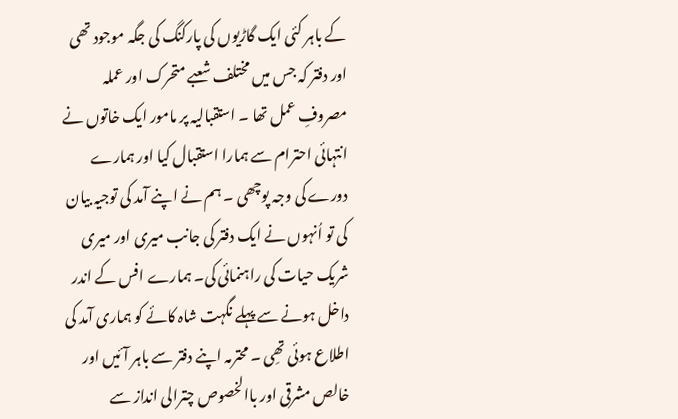کے باہر کئی ایک گاڑیوں کی پارکنگ کی جگہ موجود تھی اور دفتر کہ جس میں مختلف شعبے متحرک اور عملہ مصروفِ عمل تھا ۔ استقبالیہ پر مامور ایک خاتوں نے انتہائی احترام سے ہمارا استقبال کیا اور ہمارے دورے کی وجہ پوچھی ۔ ہم نے اپنے آمد کی توجیہ بیان کی تو اُنہوں نے ایک دفتر کی جانب میری اور میری شریک حیات کی راہنمائی کی۔ ہمارے افس کے اندر داخل ہونے سے پہلے نگہت شاہ کائے کو ہماری آمد کی اطلاع ہوئی تھِی ۔ محترمہ اپنے دفتر سے باہر آئیں اور خالص مشرقی اور باالخصوص چترالی انداز سے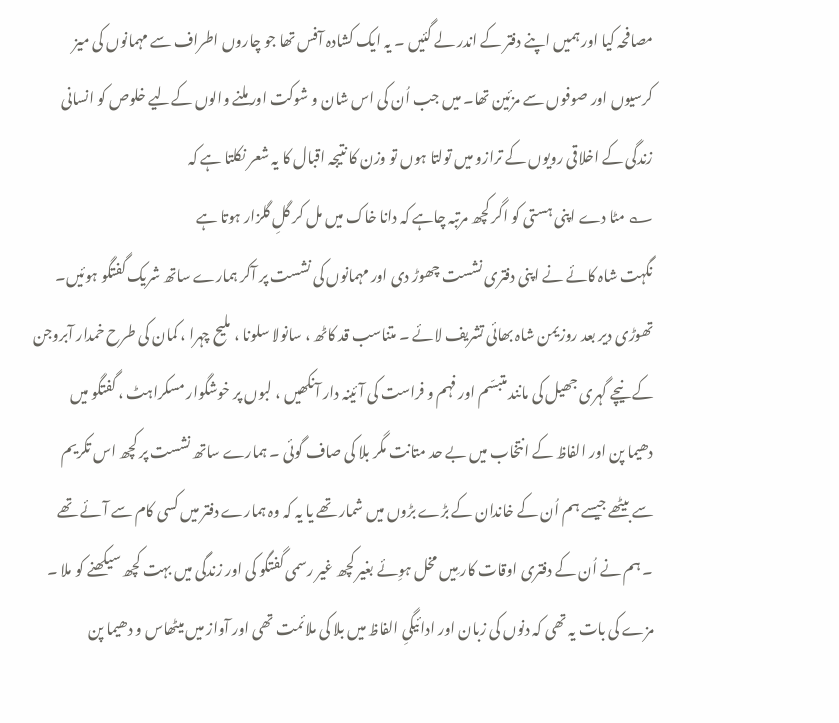مصافحہ کیا اور ہمیں اپنے دفتر کے اندر لے گئیں ۔ یہ ایک کشادہ آفس تھا جو چاروں اطراف سے مہمانوں کی میز کرسیوں اور صوفوں سے مزئین تھا۔ میں جب اُن کی اس شان و شوکت اور ملنے والوں کےلیے خلوص کو انسانی زندگی کے اخلاقی رویوں کے ترازو میں تولتا ہوں تو وزن کا نتیجہ اقبال کا یہ شعر نکلتا ہے کہ
؎ مٹا دے اپنی ہستی کو اگر کچھ مرتبہ چاہے کہ دانا خاک میں مل کر گلِ گلزار ہوتا ہے
نگہت شاہ کائے نے اپنی دفتری نشست چھوڑ دی اور مہمانوں کی نشست پر آکر ہمارے ساتھ شریک گفتگو ہوئیں۔ تھوڑی دیر بعد روزیمن شاہ بھائی تشریف لائے ۔ متناسب قد کاٹھ ، سانولا سلونا ، ملیح چہرا ، کمان کی طرح خمدار آبروجن کے نیچے گہری جھیل کی مانند متبسّم اور فہم و فراست کی آئینہ دار آنکھیں ، لبوں پر خوشگوار مسکراہٹ ، گفتگو میں دھیما پن اور الفاظ کے انتخاب میں بے حد متانت مگر بلا کی صاف گوئی ۔ ہمارے ساتھ نشست پر کچھ اس تکریم سے بیٹھے جیسے ہم اُن کے خاندان کے بڑے بڑوں میں شمار تھے یا یہ کہ وہ ہمارے دفتر میں کسی کام سے آئے تھے ۔ ہم نے اُن کے دفتری اوقات کار مِیں مخل ہوِئے بغیر کچھ غیر رسمی گفتگو کی اور زندگی میں بہت کچھ سیکھنے کو ملا ۔ مزے کی بات یہ تھی کہ دنوں کی زبان اور ادائیگیِ الفاظ میں بلا کی ملائمت تھی اور آواز میں میٹھاس و دھیما پن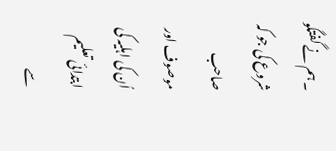۔ ہم نے گفتگو شروع کی جو کہ صاحب موصوف اور اُن کی اہلیہ کی ابتدائی تعلیم سے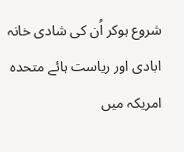شروع ہوکر اُن کی شادی خانہ ابادی اور ریاست ہائے متحدہ امریکہ میں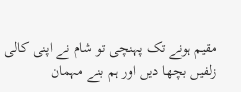مقیم ہونے تک پہنچی تو شام نے اپنی کالی زلفیں بچھا دیں اور ہم بنے مہمان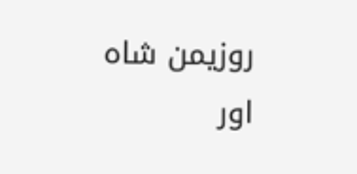روزیمن شاہ اور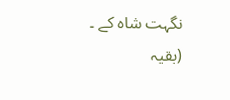نگہت شاہ کے ۔
(بقیہ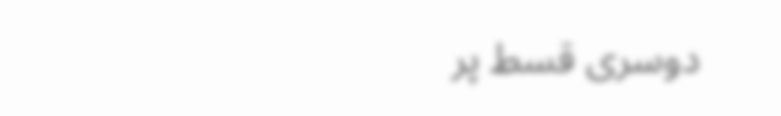دوسری قسط پر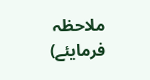ملاحظہ فرمایئے)